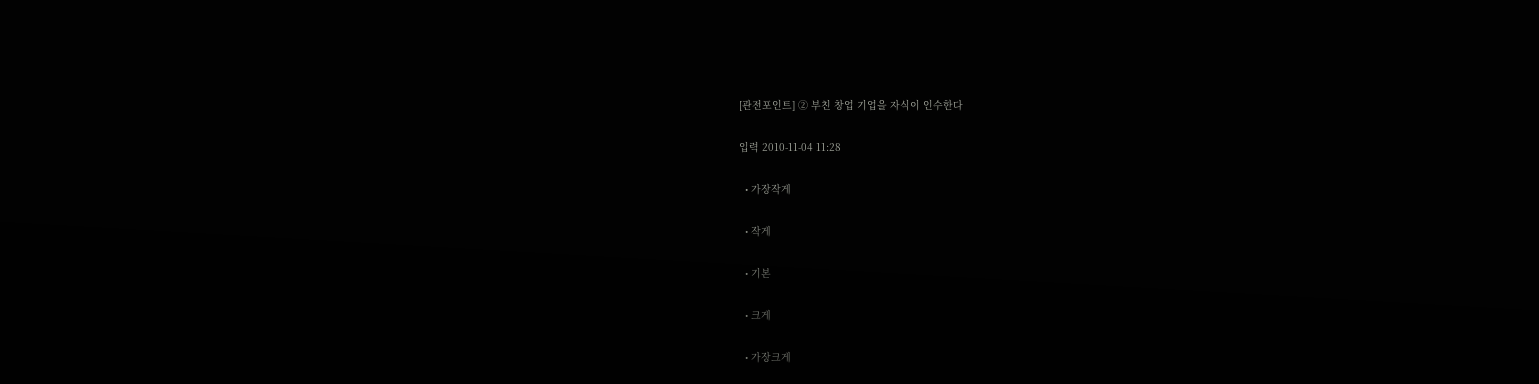[관전포인트] ② 부친 창업 기업을 자식이 인수한다

입력 2010-11-04 11:28

  • 가장작게

  • 작게

  • 기본

  • 크게

  • 가장크게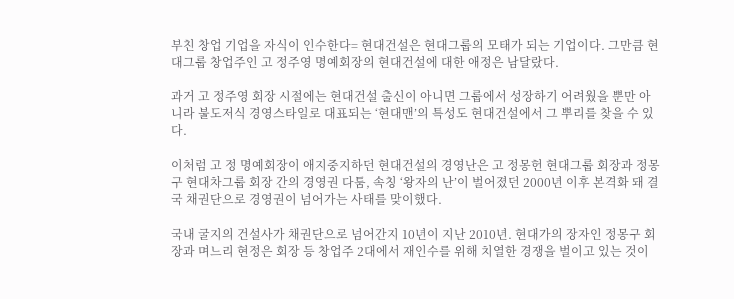부친 창업 기업을 자식이 인수한다= 현대건설은 현대그룹의 모태가 되는 기업이다. 그만큼 현대그룹 창업주인 고 정주영 명예회장의 현대건설에 대한 애정은 남달랐다.

과거 고 정주영 회장 시절에는 현대건설 출신이 아니면 그룹에서 성장하기 어려웠을 뿐만 아니라 불도저식 경영스타일로 대표되는 ‘현대맨’의 특성도 현대건설에서 그 뿌리를 찾을 수 있다.

이처럼 고 정 명예회장이 애지중지하던 현대건설의 경영난은 고 정몽헌 현대그룹 회장과 정몽구 현대차그룹 회장 간의 경영권 다툼, 속칭 ‘왕자의 난’이 벌어졌던 2000년 이후 본격화 돼 결국 채권단으로 경영권이 넘어가는 사태를 맞이했다.

국내 굴지의 건설사가 채권단으로 넘어간지 10년이 지난 2010년. 현대가의 장자인 정몽구 회장과 며느리 현정은 회장 등 창업주 2대에서 재인수를 위해 치열한 경쟁을 벌이고 있는 것이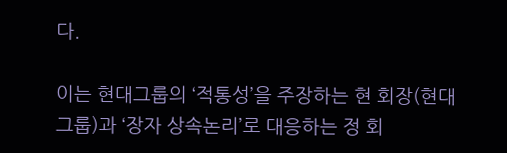다.

이는 현대그룹의 ‘적통성’을 주장하는 현 회장(현대그룹)과 ‘장자 상속논리’로 대응하는 정 회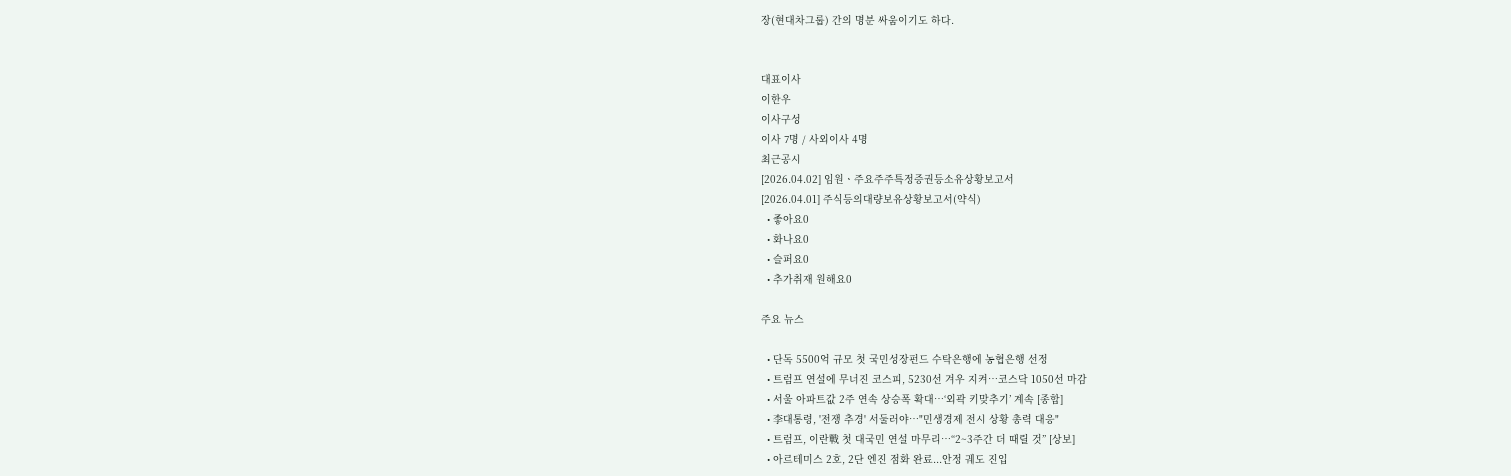장(현대차그룹) 간의 명분 싸움이기도 하다.


대표이사
이한우
이사구성
이사 7명 / 사외이사 4명
최근공시
[2026.04.02] 임원ㆍ주요주주특정증권등소유상황보고서
[2026.04.01] 주식등의대량보유상황보고서(약식)
  • 좋아요0
  • 화나요0
  • 슬퍼요0
  • 추가취재 원해요0

주요 뉴스

  • 단독 5500억 규모 첫 국민성장펀드 수탁은행에 농협은행 선정
  • 트럼프 연설에 무너진 코스피, 5230선 겨우 지켜⋯코스닥 1050선 마감
  • 서울 아파트값 2주 연속 상승폭 확대⋯‘외곽 키맞추기’ 계속 [종합]
  • 李대통령, '전쟁 추경' 서둘러야…"민생경제 전시 상황 총력 대응"
  • 트럼프, 이란戰 첫 대국민 연설 마무리…“2~3주간 더 때릴 것” [상보]
  • 아르테미스 2호, 2단 엔진 점화 완료...안정 궤도 진입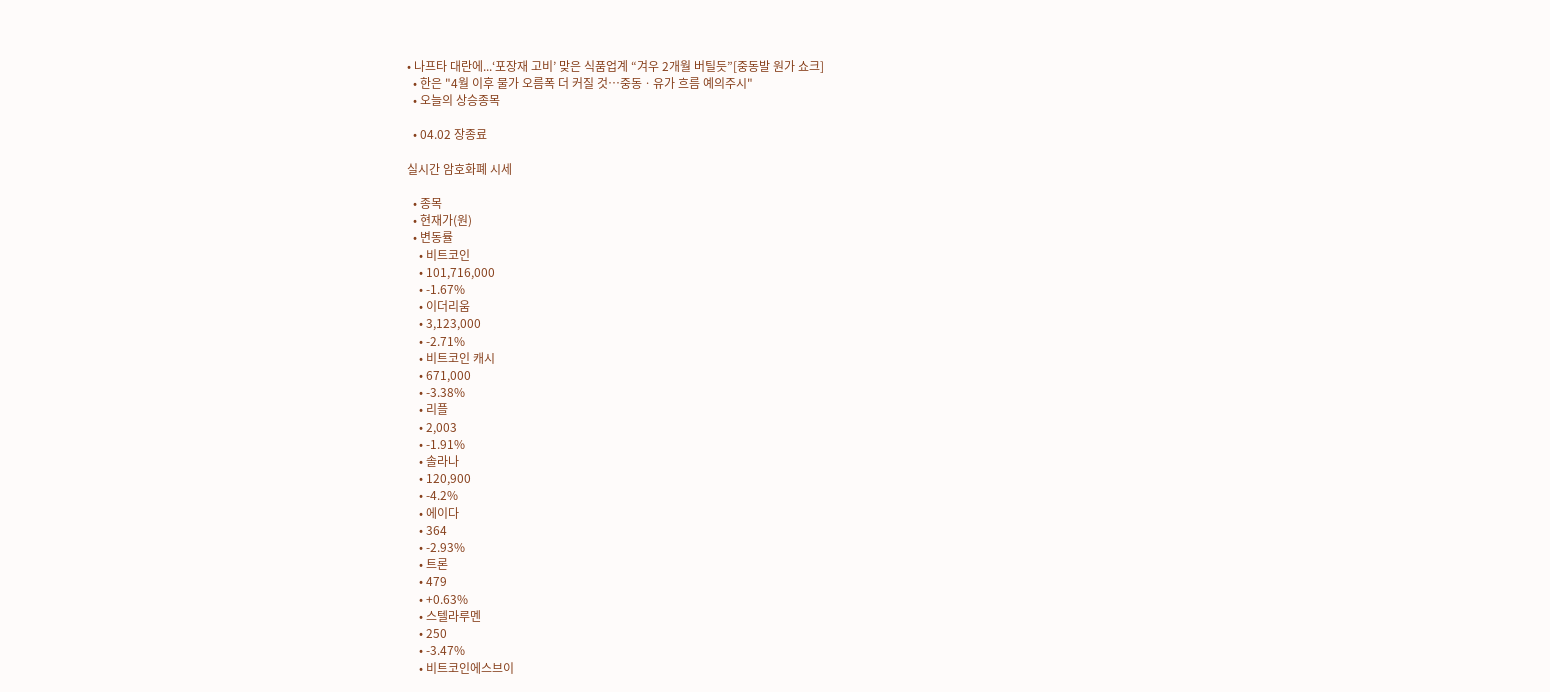• 나프타 대란에...‘포장재 고비’ 맞은 식품업계 “겨우 2개월 버틸듯”[중동발 원가 쇼크]
  • 한은 "4월 이후 물가 오름폭 더 커질 것⋯중동ㆍ유가 흐름 예의주시"
  • 오늘의 상승종목

  • 04.02 장종료

실시간 암호화폐 시세

  • 종목
  • 현재가(원)
  • 변동률
    • 비트코인
    • 101,716,000
    • -1.67%
    • 이더리움
    • 3,123,000
    • -2.71%
    • 비트코인 캐시
    • 671,000
    • -3.38%
    • 리플
    • 2,003
    • -1.91%
    • 솔라나
    • 120,900
    • -4.2%
    • 에이다
    • 364
    • -2.93%
    • 트론
    • 479
    • +0.63%
    • 스텔라루멘
    • 250
    • -3.47%
    • 비트코인에스브이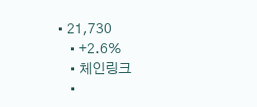• 21,730
    • +2.6%
    • 체인링크
    •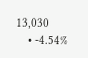13,030
    • -4.54%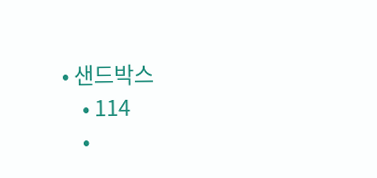• 샌드박스
    • 114
    •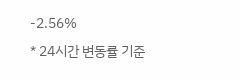-2.56%
* 24시간 변동률 기준